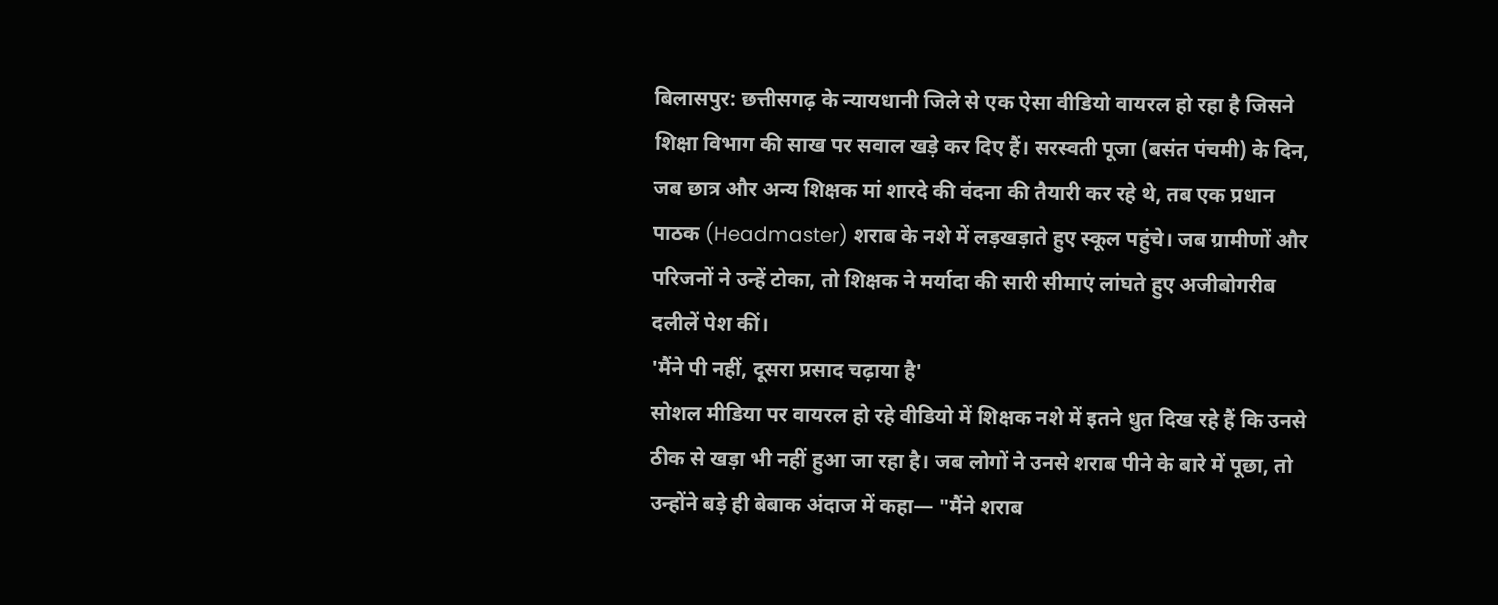बिलासपुर: छत्तीसगढ़ के न्यायधानी जिले से एक ऐसा वीडियो वायरल हो रहा है जिसने शिक्षा विभाग की साख पर सवाल खड़े कर दिए हैं। सरस्वती पूजा (बसंत पंचमी) के दिन, जब छात्र और अन्य शिक्षक मां शारदे की वंदना की तैयारी कर रहे थे, तब एक प्रधान पाठक (Headmaster) शराब के नशे में लड़खड़ाते हुए स्कूल पहुंचे। जब ग्रामीणों और परिजनों ने उन्हें टोका, तो शिक्षक ने मर्यादा की सारी सीमाएं लांघते हुए अजीबोगरीब दलीलें पेश कीं।
'मैंने पी नहीं, दूसरा प्रसाद चढ़ाया है'
सोशल मीडिया पर वायरल हो रहे वीडियो में शिक्षक नशे में इतने धुत दिख रहे हैं कि उनसे ठीक से खड़ा भी नहीं हुआ जा रहा है। जब लोगों ने उनसे शराब पीने के बारे में पूछा, तो उन्होंने बड़े ही बेबाक अंदाज में कहा— "मैंने शराब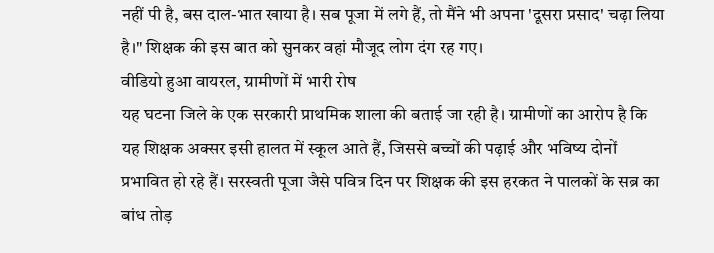नहीं पी है, बस दाल-भात खाया है। सब पूजा में लगे हैं, तो मैंने भी अपना 'दूसरा प्रसाद' चढ़ा लिया है।" शिक्षक की इस बात को सुनकर वहां मौजूद लोग दंग रह गए।
वीडियो हुआ वायरल, ग्रामीणों में भारी रोष
यह घटना जिले के एक सरकारी प्राथमिक शाला की बताई जा रही है। ग्रामीणों का आरोप है कि यह शिक्षक अक्सर इसी हालत में स्कूल आते हैं, जिससे बच्चों की पढ़ाई और भविष्य दोनों प्रभावित हो रहे हैं। सरस्वती पूजा जैसे पवित्र दिन पर शिक्षक की इस हरकत ने पालकों के सब्र का बांध तोड़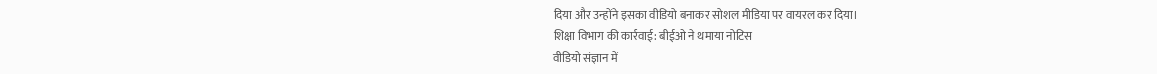दिया और उन्होंने इसका वीडियो बनाकर सोशल मीडिया पर वायरल कर दिया।
शिक्षा विभाग की कार्रवाई: बीईओ ने थमाया नोटिस
वीडियो संज्ञान में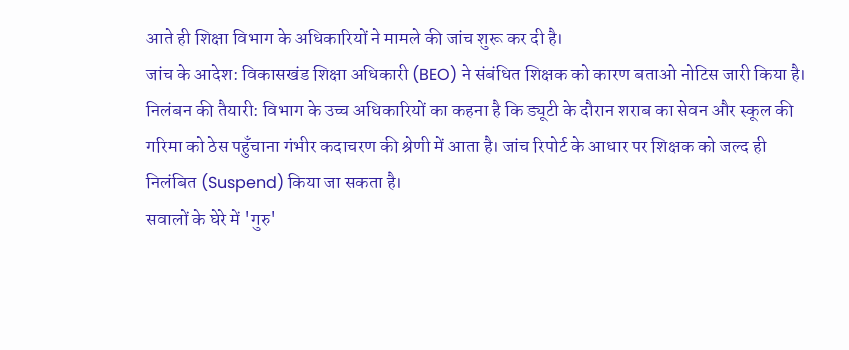आते ही शिक्षा विभाग के अधिकारियों ने मामले की जांच शुरू कर दी है।
जांच के आदेश: विकासखंड शिक्षा अधिकारी (BEO) ने संबंधित शिक्षक को कारण बताओ नोटिस जारी किया है।
निलंबन की तैयारी: विभाग के उच्च अधिकारियों का कहना है कि ड्यूटी के दौरान शराब का सेवन और स्कूल की गरिमा को ठेस पहुँचाना गंभीर कदाचरण की श्रेणी में आता है। जांच रिपोर्ट के आधार पर शिक्षक को जल्द ही निलंबित (Suspend) किया जा सकता है।
सवालों के घेरे में 'गुरु'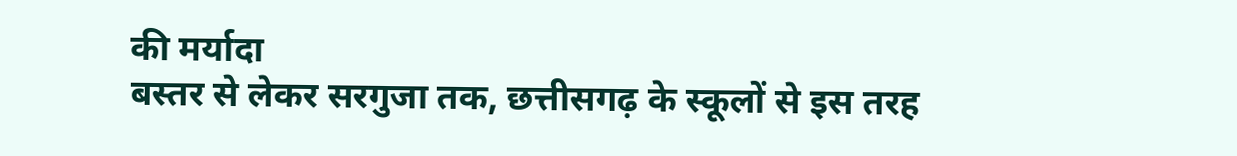की मर्यादा
बस्तर से लेकर सरगुजा तक, छत्तीसगढ़ के स्कूलों से इस तरह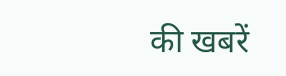की खबरें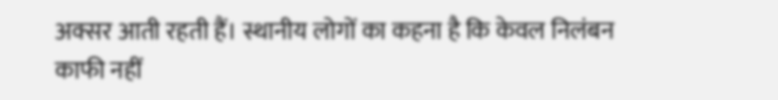अक्सर आती रहती हैं। स्थानीय लोगों का कहना है कि केवल निलंबन काफी नहीं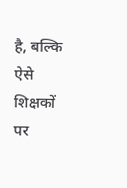है, बल्कि ऐसे शिक्षकों पर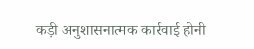कड़ी अनुशासनात्मक कार्रवाई होनी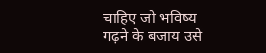चाहिए जो भविष्य गढ़ने के बजाय उसे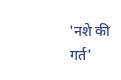'नशे की गर्त'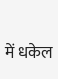में धकेल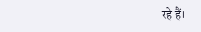रहे हैं।